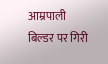आम्रपाली बिल्डर पर गिरी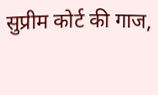सुप्रीम कोर्ट की गाज,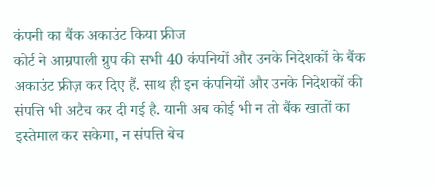कंपनी का बैंक अकाउंट किया फ्रीज
कोर्ट ने आम्रपाली ग्रुप की सभी 40 कंपनियों और उनके निदेशकों के बैंक अकाउंट फ्रीज़ कर दिए हैं. साथ ही इन कंपनियों और उनके निदेशकों की संपत्ति भी अटैच कर दी गई है. यानी अब कोई भी न तो बैंक खातों का इस्तेमाल कर सकेगा, न संपत्ति बेच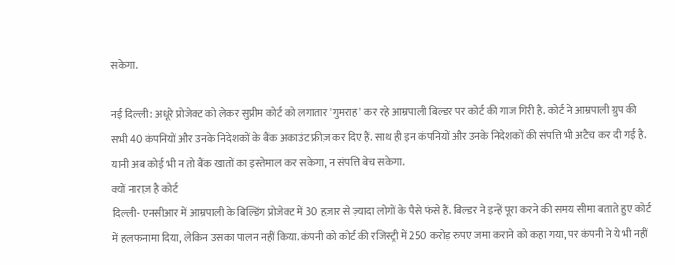सकेगा.

नई दिल्ली: अधूरे प्रोजेक्ट को लेकर सुप्रीम कोर्ट को लगातार 'गुमराह' कर रहे आम्रपाली बिल्डर पर कोर्ट की गाज गिरी है. कोर्ट ने आम्रपाली ग्रुप की सभी 40 कंपनियों और उनके निदेशकों के बैंक अकाउंट फ्रीज़ कर दिए हैं. साथ ही इन कंपनियों और उनके निदेशकों की संपत्ति भी अटैच कर दी गई है. यानी अब कोई भी न तो बैंक खातों का इस्तेमाल कर सकेगा, न संपत्ति बेच सकेगा.
क्यों नाराज़ है कोर्ट
दिल्ली- एनसीआर में आम्रपाली के बिल्डिंग प्रोजेक्ट में 30 हज़ार से ज़्यादा लोगों के पैसे फंसे हैं. बिल्डर ने इन्हें पूरा करने की समय सीमा बताते हुए कोर्ट में हलफनामा दिया, लेकिन उसका पालन नहीं किया. कंपनी को कोर्ट की रजिस्ट्री में 250 करोड़ रुपए जमा कराने को कहा गया, पर कंपनी ने ये भी नहीं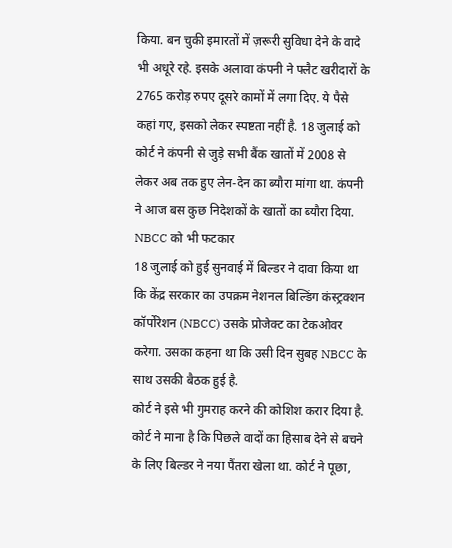किया. बन चुकी इमारतों में ज़रूरी सुविधा देने के वादे भी अधूरे रहे. इसके अलावा कंपनी ने फ्लैट खरीदारों के 2765 करोड़ रुपए दूसरे कामों में लगा दिए. ये पैसे कहां गए, इसको लेकर स्पष्टता नहीं है. 18 जुलाई को कोर्ट ने कंपनी से जुड़े सभी बैंक खातों में 2008 से लेकर अब तक हुए लेन-देन का ब्यौरा मांगा था. कंपनी ने आज बस कुछ निदेशकों के खातों का ब्यौरा दिया.
NBCC को भी फटकार
18 जुलाई को हुई सुनवाई में बिल्डर ने दावा किया था कि केंद्र सरकार का उपक्रम नेशनल बिल्डिंग कंस्ट्रक्शन कॉर्पोरेशन (NBCC) उसके प्रोजेक्ट का टेकओवर करेगा. उसका कहना था कि उसी दिन सुबह NBCC के साथ उसकी बैठक हुई है.
कोर्ट ने इसे भी गुमराह करने की कोशिश करार दिया है. कोर्ट ने माना है कि पिछले वादों का हिसाब देने से बचने के लिए बिल्डर ने नया पैंतरा खेला था. कोर्ट ने पूछा,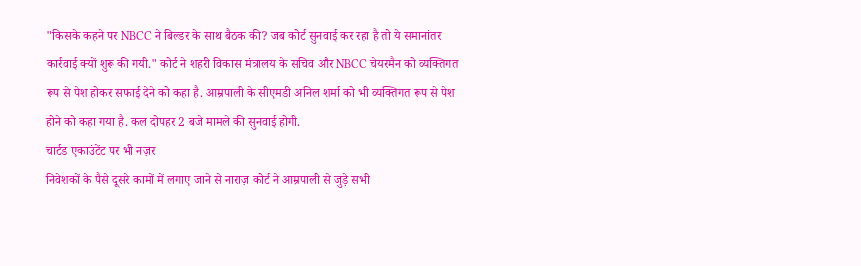"किसके कहने पर NBCC ने बिल्डर के साथ बैठक की? जब कोर्ट सुनवाई कर रहा है तो ये समानांतर कार्रवाई क्यों शुरू की गयी." कोर्ट ने शहरी विकास मंत्रालय के सचिव और NBCC चेयरमैन को व्यक्तिगत रूप से पेश होकर सफाई देने को कहा है. आम्रपाली के सीएमडी अनिल शर्मा को भी व्यक्तिगत रूप से पेश होने को कहा गया है. कल दोपहर 2 बजे मामले की सुनवाई होगी.
चार्टड एकाउंटेंट पर भी नज़र
निवेशकों के पैसे दूसरे कामों में लगाए जाने से नाराज़ कोर्ट ने आम्रपाली से जुड़े सभी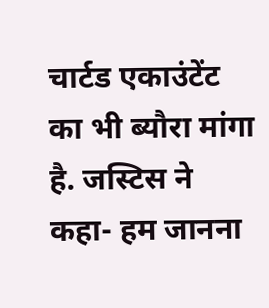चार्टड एकाउंटेंट का भी ब्यौरा मांगा है. जस्टिस ने कहा- हम जानना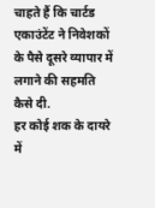चाहते हैं कि चार्टड एकाउंटेंट ने निवेशकों के पैसे दूसरे व्यापार में लगाने की सहमति कैसे दी.
हर कोई शक के दायरे में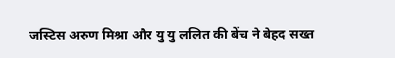जस्टिस अरुण मिश्रा और यु यु ललित की बेंच ने बेहद सख्त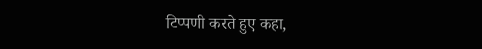टिप्पणी करते हुए कहा,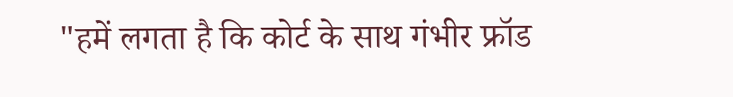"हमें लगता है कि कोर्ट के साथ गंभीर फ्रॉड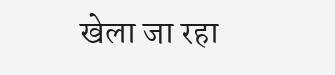खेला जा रहा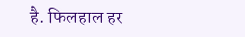है. फिलहाल हर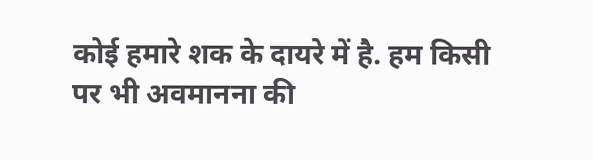कोई हमारे शक के दायरे में है. हम किसी पर भी अवमानना की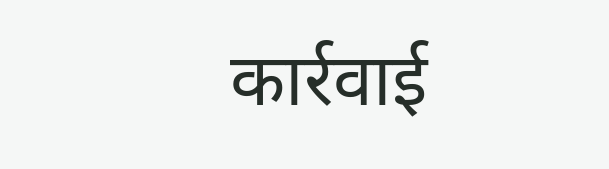कार्रवाई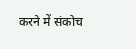करने में संकोच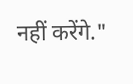नहीं करेंगे."